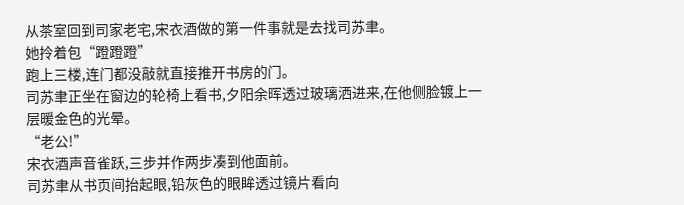从茶室回到司家老宅,宋衣酒做的第一件事就是去找司苏聿。
她拎着包“蹬蹬蹬”
跑上三楼,连门都没敲就直接推开书房的门。
司苏聿正坐在窗边的轮椅上看书,夕阳余晖透过玻璃洒进来,在他侧脸镀上一层暖金色的光晕。
“老公!”
宋衣酒声音雀跃,三步并作两步凑到他面前。
司苏聿从书页间抬起眼,铅灰色的眼眸透过镜片看向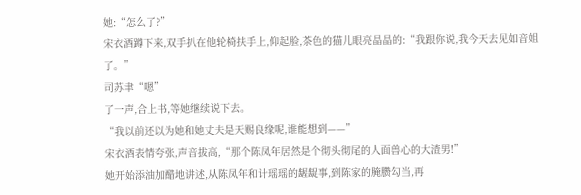她:“怎么了?”
宋衣酒蹲下来,双手扒在他轮椅扶手上,仰起脸,茶色的猫儿眼亮晶晶的:“我跟你说,我今天去见如音姐了。”
司苏聿“嗯”
了一声,合上书,等她继续说下去。
“我以前还以为她和她丈夫是天赐良缘呢,谁能想到——”
宋衣酒表情夸张,声音拔高,“那个陈凤年居然是个彻头彻尾的人面兽心的大渣男!”
她开始添油加醋地讲述,从陈凤年和计瑶瑶的龌龊事,到陈家的腌臜勾当,再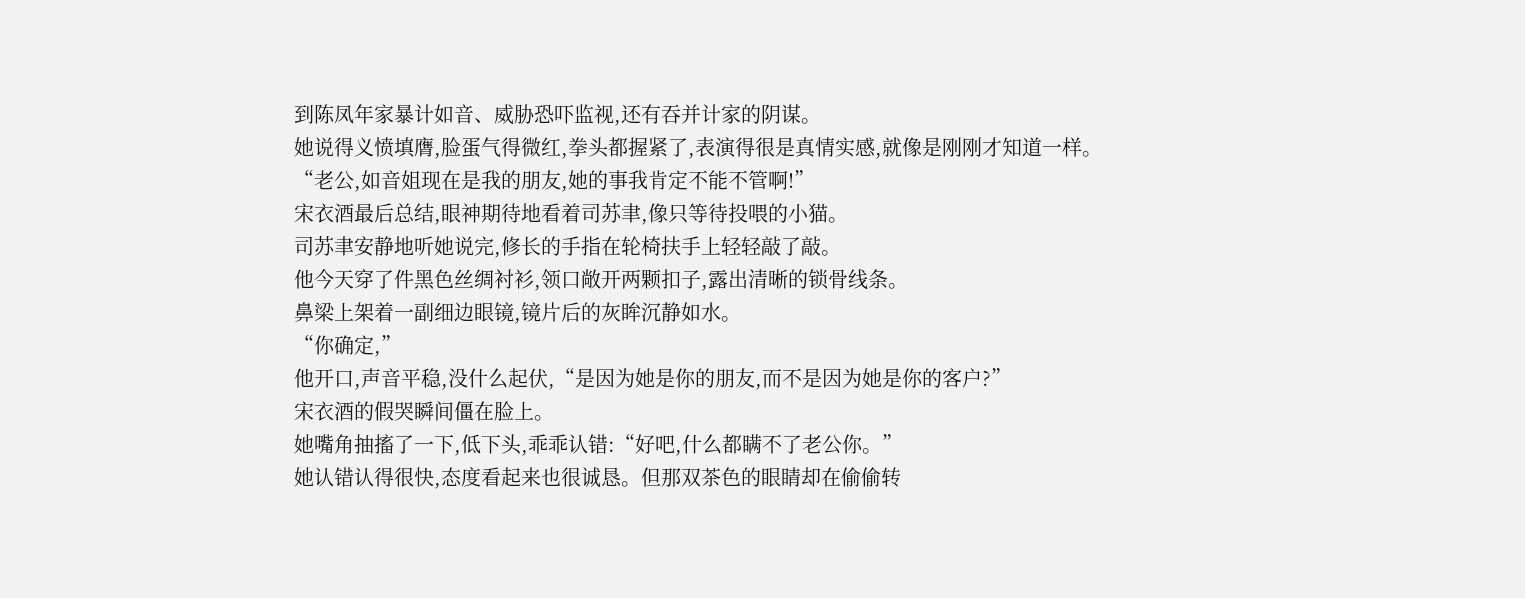到陈凤年家暴计如音、威胁恐吓监视,还有吞并计家的阴谋。
她说得义愤填膺,脸蛋气得微红,拳头都握紧了,表演得很是真情实感,就像是刚刚才知道一样。
“老公,如音姐现在是我的朋友,她的事我肯定不能不管啊!”
宋衣酒最后总结,眼神期待地看着司苏聿,像只等待投喂的小猫。
司苏聿安静地听她说完,修长的手指在轮椅扶手上轻轻敲了敲。
他今天穿了件黑色丝绸衬衫,领口敞开两颗扣子,露出清晰的锁骨线条。
鼻梁上架着一副细边眼镜,镜片后的灰眸沉静如水。
“你确定,”
他开口,声音平稳,没什么起伏,“是因为她是你的朋友,而不是因为她是你的客户?”
宋衣酒的假哭瞬间僵在脸上。
她嘴角抽搐了一下,低下头,乖乖认错:“好吧,什么都瞒不了老公你。”
她认错认得很快,态度看起来也很诚恳。但那双茶色的眼睛却在偷偷转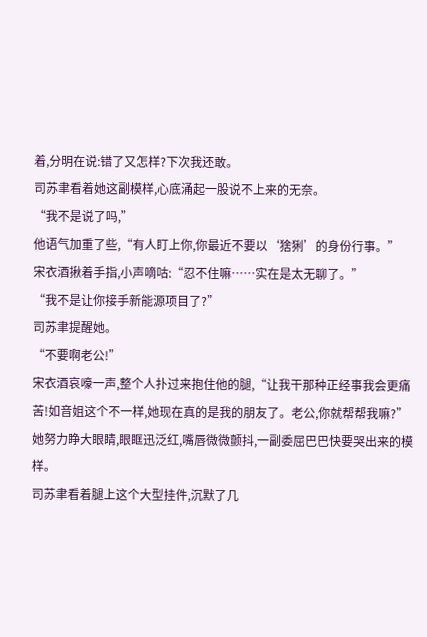着,分明在说:错了又怎样?下次我还敢。
司苏聿看着她这副模样,心底涌起一股说不上来的无奈。
“我不是说了吗,”
他语气加重了些,“有人盯上你,你最近不要以‘猞猁’的身份行事。”
宋衣酒揪着手指,小声嘀咕:“忍不住嘛……实在是太无聊了。”
“我不是让你接手新能源项目了?”
司苏聿提醒她。
“不要啊老公!”
宋衣酒哀嚎一声,整个人扑过来抱住他的腿,“让我干那种正经事我会更痛苦!如音姐这个不一样,她现在真的是我的朋友了。老公,你就帮帮我嘛?”
她努力睁大眼睛,眼眶迅泛红,嘴唇微微颤抖,一副委屈巴巴快要哭出来的模样。
司苏聿看着腿上这个大型挂件,沉默了几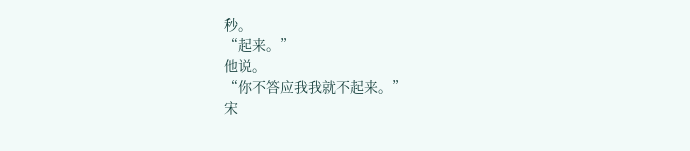秒。
“起来。”
他说。
“你不答应我我就不起来。”
宋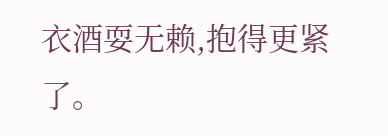衣酒耍无赖,抱得更紧了。